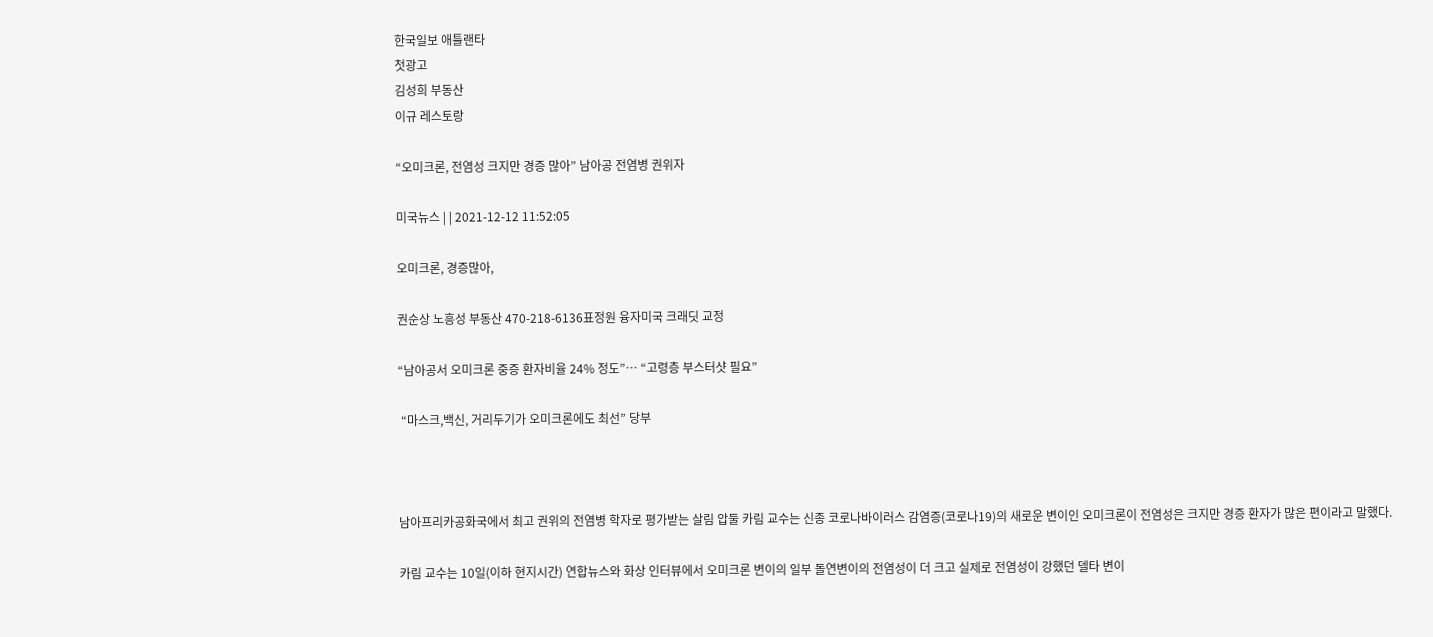한국일보 애틀랜타
첫광고
김성희 부동산
이규 레스토랑

“오미크론, 전염성 크지만 경증 많아” 남아공 전염병 권위자

미국뉴스 | | 2021-12-12 11:52:05

오미크론, 경증많아,

권순상 노흥성 부동산 470-218-6136표정원 융자미국 크래딧 교정

“남아공서 오미크론 중증 환자비율 24% 정도”… “고령층 부스터샷 필요”

 “마스크,백신, 거리두기가 오미크론에도 최선” 당부



남아프리카공화국에서 최고 권위의 전염병 학자로 평가받는 살림 압둘 카림 교수는 신종 코로나바이러스 감염증(코로나19)의 새로운 변이인 오미크론이 전염성은 크지만 경증 환자가 많은 편이라고 말했다.

카림 교수는 10일(이하 현지시간) 연합뉴스와 화상 인터뷰에서 오미크론 변이의 일부 돌연변이의 전염성이 더 크고 실제로 전염성이 강했던 델타 변이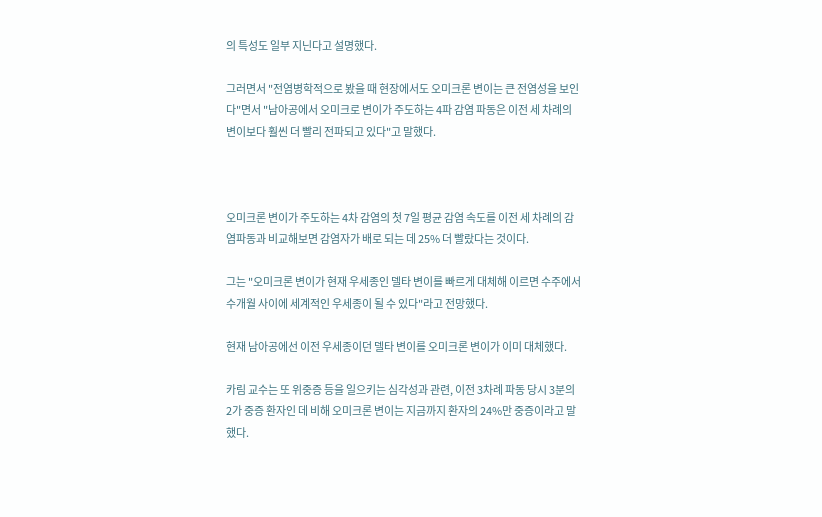의 특성도 일부 지닌다고 설명했다.

그러면서 "전염병학적으로 봤을 때 현장에서도 오미크론 변이는 큰 전염성을 보인다"면서 "남아공에서 오미크로 변이가 주도하는 4파 감염 파동은 이전 세 차례의 변이보다 훨씬 더 빨리 전파되고 있다"고 말했다.



오미크론 변이가 주도하는 4차 감염의 첫 7일 평균 감염 속도를 이전 세 차례의 감염파동과 비교해보면 감염자가 배로 되는 데 25% 더 빨랐다는 것이다.

그는 "오미크론 변이가 현재 우세종인 델타 변이를 빠르게 대체해 이르면 수주에서 수개월 사이에 세계적인 우세종이 될 수 있다"라고 전망했다.

현재 남아공에선 이전 우세종이던 델타 변이를 오미크론 변이가 이미 대체했다.

카림 교수는 또 위중증 등을 일으키는 심각성과 관련, 이전 3차례 파동 당시 3분의 2가 중증 환자인 데 비해 오미크론 변이는 지금까지 환자의 24%만 중증이라고 말했다.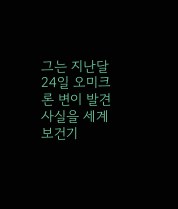그는 지난달 24일 오미크론 변이 발견 사실을 세계보건기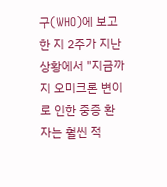구(WHO)에 보고한 지 2주가 지난 상황에서 "지금까지 오미크론 변이로 인한 중증 환자는 훨씬 적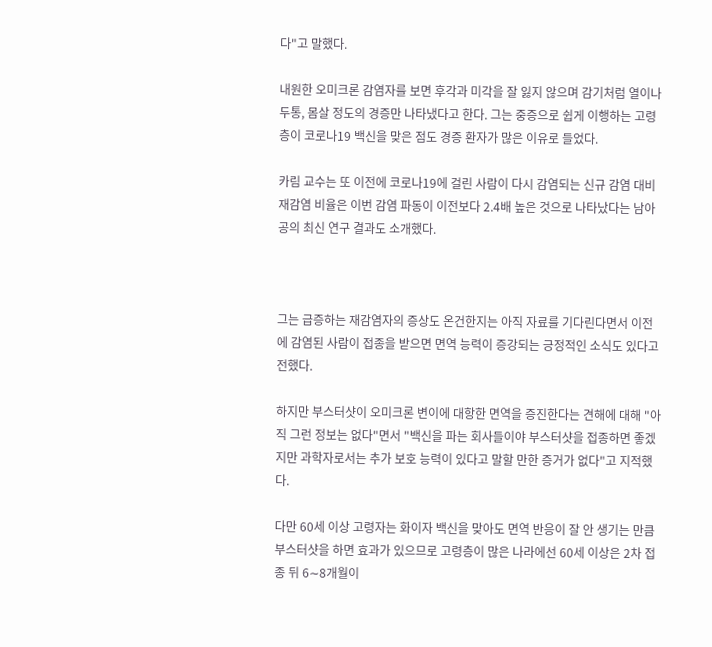다"고 말했다.

내원한 오미크론 감염자를 보면 후각과 미각을 잘 잃지 않으며 감기처럼 열이나 두통, 몸살 정도의 경증만 나타냈다고 한다. 그는 중증으로 쉽게 이행하는 고령층이 코로나19 백신을 맞은 점도 경증 환자가 많은 이유로 들었다.

카림 교수는 또 이전에 코로나19에 걸린 사람이 다시 감염되는 신규 감염 대비 재감염 비율은 이번 감염 파동이 이전보다 2.4배 높은 것으로 나타났다는 남아공의 최신 연구 결과도 소개했다.



그는 급증하는 재감염자의 증상도 온건한지는 아직 자료를 기다린다면서 이전에 감염된 사람이 접종을 받으면 면역 능력이 증강되는 긍정적인 소식도 있다고 전했다.

하지만 부스터샷이 오미크론 변이에 대항한 면역을 증진한다는 견해에 대해 "아직 그런 정보는 없다"면서 "백신을 파는 회사들이야 부스터샷을 접종하면 좋겠지만 과학자로서는 추가 보호 능력이 있다고 말할 만한 증거가 없다"고 지적했다.

다만 60세 이상 고령자는 화이자 백신을 맞아도 면역 반응이 잘 안 생기는 만큼 부스터샷을 하면 효과가 있으므로 고령층이 많은 나라에선 60세 이상은 2차 접종 뒤 6∼8개월이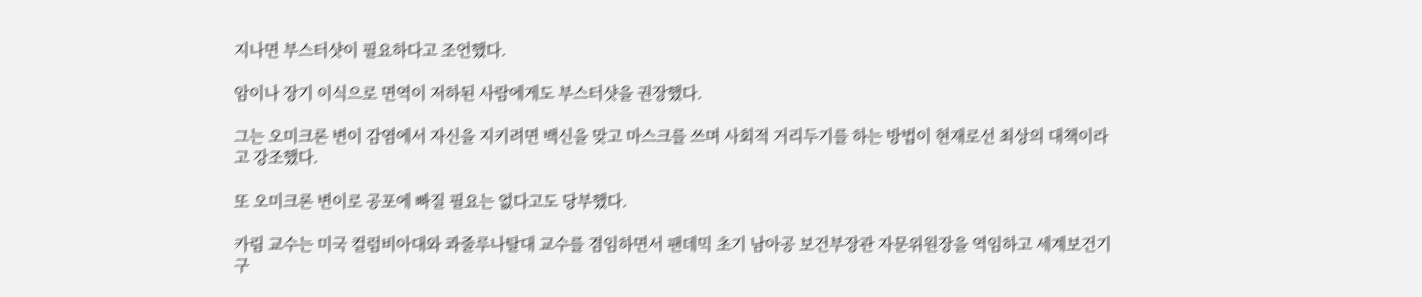지나면 부스터샷이 필요하다고 조언했다.

암이나 장기 이식으로 면역이 저하된 사람에게도 부스터샷을 권장했다.

그는 오미크론 변이 감염에서 자신을 지키려면 백신을 맞고 마스크를 쓰며 사회적 거리두기를 하는 방법이 현재로선 최상의 대책이라고 강조했다.

또 오미크론 변이로 공포에 빠질 필요는 없다고도 당부했다.

카림 교수는 미국 컬럼비아대와 콰줄루나탈대 교수를 겸임하면서 팬데믹 초기 남아공 보건부장관 자문위원장을 역임하고 세계보건기구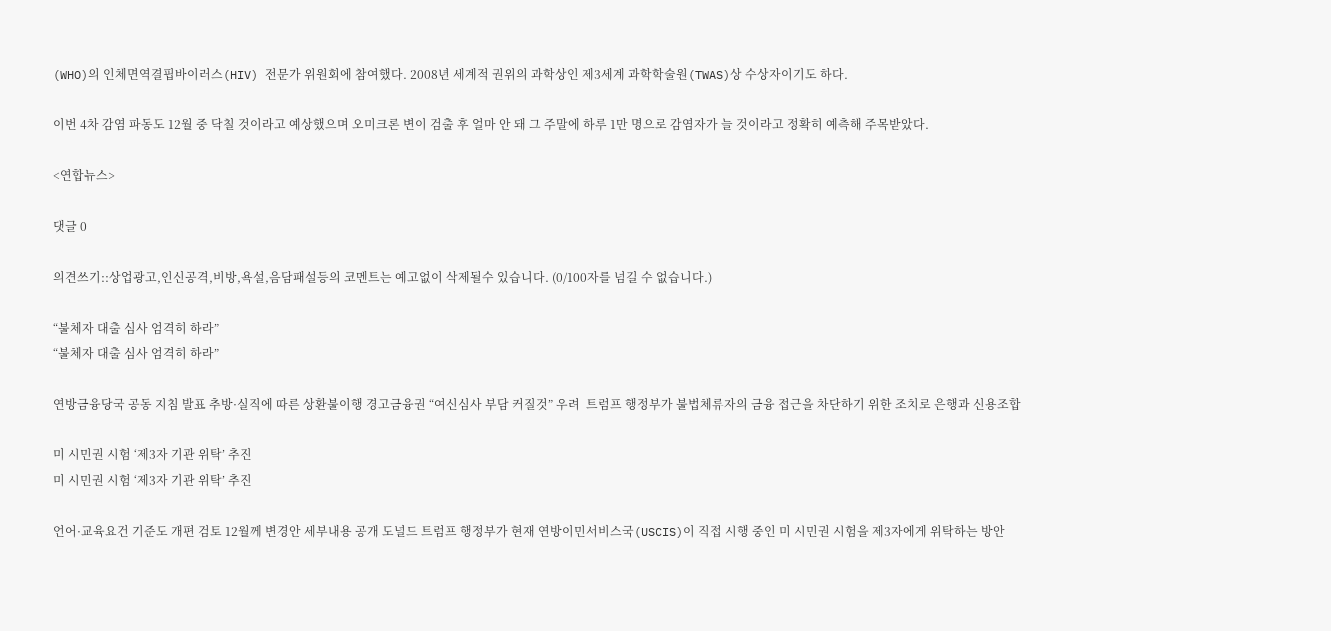(WHO)의 인체면역결핍바이러스(HIV) 전문가 위원회에 참여했다. 2008년 세계적 권위의 과학상인 제3세계 과학학술원(TWAS)상 수상자이기도 하다.

이번 4차 감염 파동도 12월 중 닥칠 것이라고 예상했으며 오미크론 변이 검출 후 얼마 안 돼 그 주말에 하루 1만 명으로 감염자가 늘 것이라고 정확히 예측해 주목받았다.

<연합뉴스>

댓글 0

의견쓰기::상업광고,인신공격,비방,욕설,음담패설등의 코멘트는 예고없이 삭제될수 있습니다. (0/100자를 넘길 수 없습니다.)

“불체자 대출 심사 엄격히 하라”
“불체자 대출 심사 엄격히 하라”

연방금융당국 공동 지침 발표 추방·실직에 따른 상환불이행 경고금융권 “여신심사 부담 커질것” 우려  트럼프 행정부가 불법체류자의 금융 접근을 차단하기 위한 조치로 은행과 신용조합

미 시민권 시험 ‘제3자 기관 위탁’ 추진
미 시민권 시험 ‘제3자 기관 위탁’ 추진

언어·교육요건 기준도 개편 검토 12월께 변경안 세부내용 공개 도널드 트럼프 행정부가 현재 연방이민서비스국(USCIS)이 직접 시행 중인 미 시민권 시험을 제3자에게 위탁하는 방안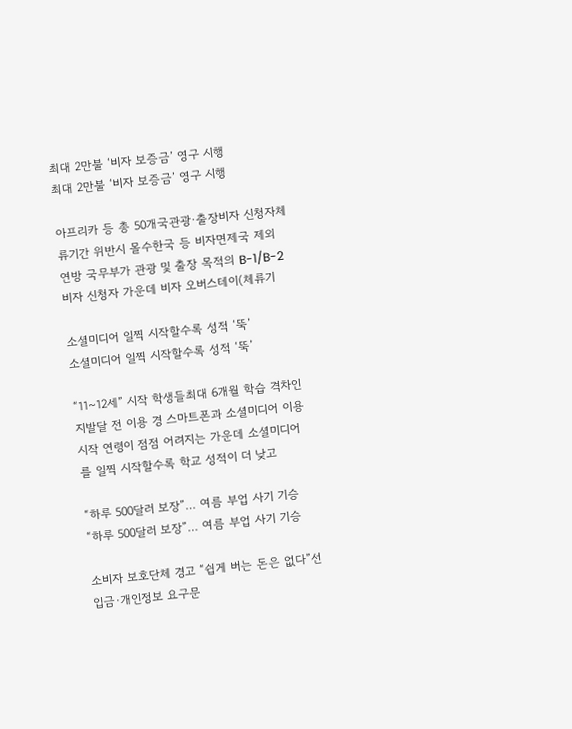최대 2만불 ‘비자 보증금’ 영구 시행
최대 2만불 ‘비자 보증금’ 영구 시행

아프리카 등 총 50개국관광·출장비자 신청자체류기간 위반시 몰수한국 등 비자면제국 제외 연방 국무부가 관광 및 출장 목적의 B-1/B-2 비자 신청자 가운데 비자 오버스테이(체류기

소셜미디어 일찍 시작할수록 성적 ‘뚝’
소셜미디어 일찍 시작할수록 성적 ‘뚝’

“11~12세” 시작 학생들최대 6개월 학습 격차인지발달 전 이용 경 스마트폰과 소셜미디어 이용 시작 연령이 점점 어려지는 가운데 소셜미디어를 일찍 시작할수록 학교 성적이 더 낮고

“하루 500달러 보장”… 여름 부업 사기 기승
“하루 500달러 보장”… 여름 부업 사기 기승

소비자 보호단체 경고 “쉽게 버는 돈은 없다”선입금·개인정보 요구문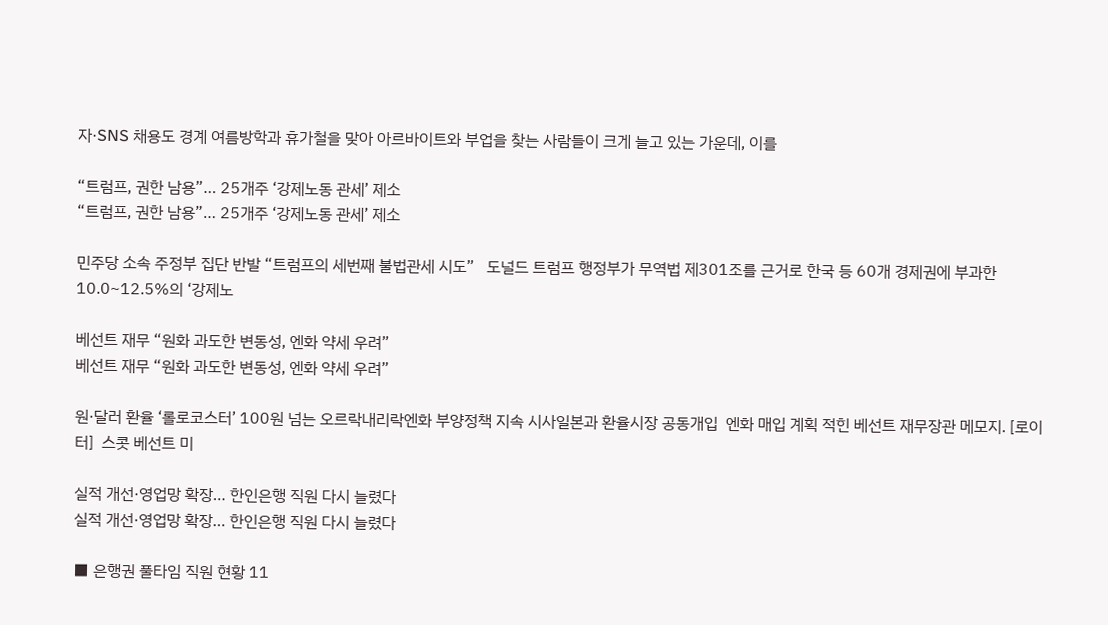자·SNS 채용도 경계 여름방학과 휴가철을 맞아 아르바이트와 부업을 찾는 사람들이 크게 늘고 있는 가운데, 이를

“트럼프, 권한 남용”… 25개주 ‘강제노동 관세’ 제소
“트럼프, 권한 남용”… 25개주 ‘강제노동 관세’ 제소

민주당 소속 주정부 집단 반발 “트럼프의 세번째 불법관세 시도”   도널드 트럼프 행정부가 무역법 제301조를 근거로 한국 등 60개 경제권에 부과한 10.0~12.5%의 ‘강제노

베선트 재무 “원화 과도한 변동성, 엔화 약세 우려”
베선트 재무 “원화 과도한 변동성, 엔화 약세 우려”

원·달러 환율 ‘롤로코스터’ 100원 넘는 오르락내리락엔화 부양정책 지속 시사일본과 환율시장 공동개입  엔화 매입 계획 적힌 베선트 재무장관 메모지. [로이터]  스콧 베선트 미

실적 개선·영업망 확장… 한인은행 직원 다시 늘렸다
실적 개선·영업망 확장… 한인은행 직원 다시 늘렸다

■ 은행권 풀타임 직원 현황 11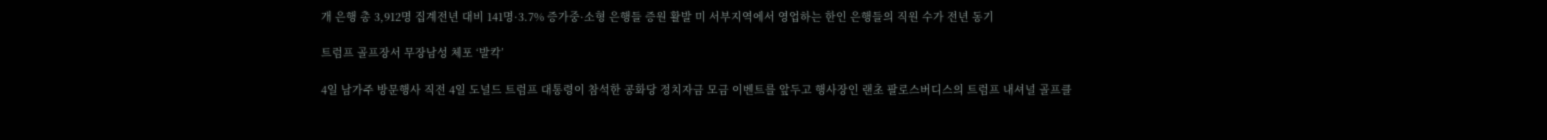개 은행 총 3,912명 집계전년 대비 141명·3.7% 증가중·소형 은행들 증원 활발 미 서부지역에서 영업하는 한인 은행들의 직원 수가 전년 동기

트럼프 골프장서 무장남성 체포 ‘발칵’

4일 남가주 방문행사 직전 4일 도널드 트럼프 대통령이 참석한 공화당 정치자금 모금 이벤트를 앞두고 행사장인 랜초 팔로스버디스의 트럼프 내셔널 골프클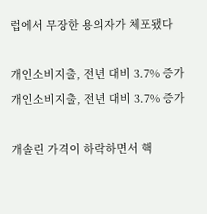럽에서 무장한 용의자가 체포됐다

개인소비지출, 전년 대비 3.7% 증가
개인소비지출, 전년 대비 3.7% 증가

개솔린 가격이 하락하면서 핵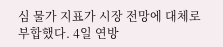심 물가 지표가 시장 전망에 대체로 부합했다. 4일 연방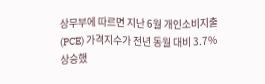상무부에 따르면 지난 6월 개인소비지출(PCE) 가격지수가 전년 동월 대비 3.7% 상승했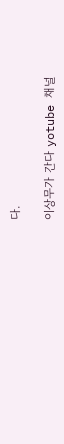다.

이상무가 간다 yotube 채널